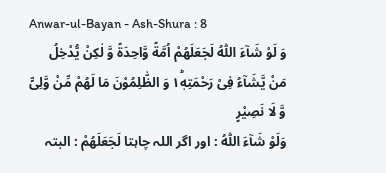Anwar-ul-Bayan - Ash-Shura : 8
وَ لَوْ شَآءَ اللّٰهُ لَجَعَلَهُمْ اُمَّةً وَّاحِدَةً وَّ لٰكِنْ یُّدْخِلُ مَنْ یَّشَآءُ فِیْ رَحْمَتِهٖ١ؕ وَ الظّٰلِمُوْنَ مَا لَهُمْ مِّنْ وَّلِیٍّ وَّ لَا نَصِیْرٍ
وَلَوْ شَآءَ اللّٰهُ : اور اگر اللہ چاہتا لَجَعَلَهُمْ : البتہ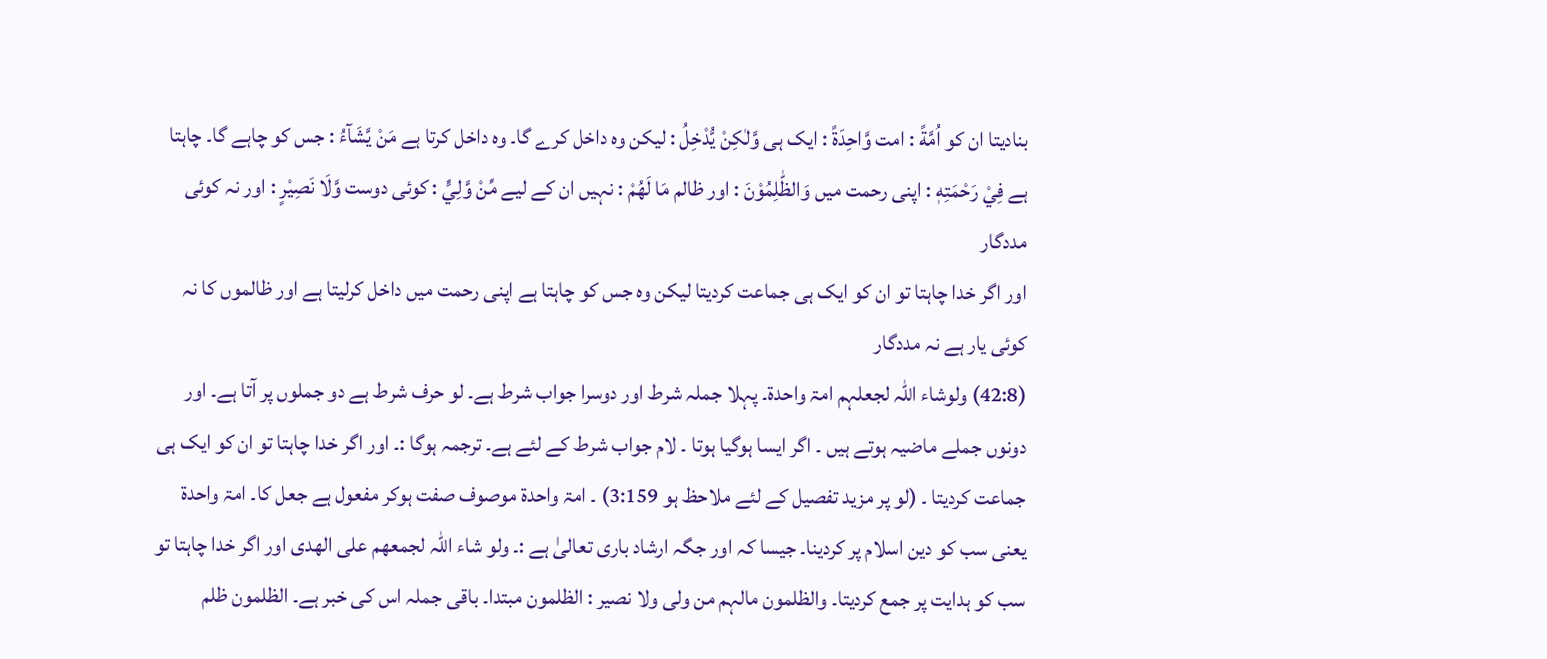بنادیتا ان کو اُمَّةً : امت وَّاحِدَةً : ایک ہی وَّلٰكِنْ يُّدْخِلُ : لیکن وہ داخل کرے گا۔ وہ داخل کرتا ہے مَنْ يَّشَآءُ : جس کو چاہے گا۔ چاہتا ہے فِيْ رَحْمَتِهٖ : اپنی رحمت میں وَالظّٰلِمُوْنَ : اور ظالم مَا لَهُمْ : نہیں ان کے لیے مِّنْ وَّلِيٍّ : کوئی دوست وَّلَا نَصِيْرٍ : اور نہ کوئی مددگار
اور اگر خدا چاہتا تو ان کو ایک ہی جماعت کردیتا لیکن وہ جس کو چاہتا ہے اپنی رحمت میں داخل کرلیتا ہے اور ظالموں کا نہ کوئی یار ہے نہ مددگار
(42:8) ولوشاء اللّٰہ لجعلہم امۃ واحدۃ۔ پہلا جملہ شرط اور دوسرا جواب شرط ہے۔ لو حرف شرط ہے دو جملوں پر آتا ہے۔ اور دونوں جملے ماضیہ ہوتے ہیں ۔ اگر ایسا ہوگیا ہوتا ۔ لام جواب شرط کے لئے ہے۔ ترجمہ ہوگا :۔ اور اگر خدا چاہتا تو ان کو ایک ہی جماعت کردیتا ۔ (لو پر مزید تفصیل کے لئے ملاحظ ہو 3:159) ۔ امۃ واحدۃ موصوف صفت ہوکر مفعول ہے جعل کا۔ امۃ واحدۃ یعنی سب کو دین اسلام پر کردینا۔ جیسا کہ اور جگہ ارشاد باری تعالیٰ ہے :۔ ولو شاء اللّٰہ لجمعھم علی الھدی اور اگر خدا چاہتا تو سب کو ہدایت پر جمع کردیتا۔ والظلمون مالہم من ولی ولا نصیر : الظلمون مبتدا۔ باقی جملہ اس کی خبر ہے۔ الظلمون ظلم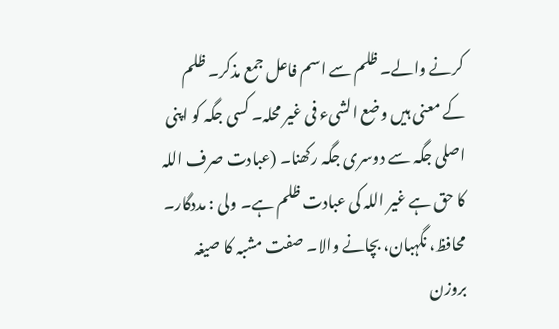کرنے والے۔ ظلم سے اسم فاعل جمع مذکر۔ ظلم کے معنی ہیں وضع الشیء فی غیر محلہ۔ کسی جگہ کو اپنی اصلی جگہ سے دوسری جگہ رکھنا۔ (عبادت صرف اللہ کا حق ہے غیر اللہ کی عبادت ظلم ہے۔ ولی : مددگار۔ محافظ، نگہبان، بچانے والا۔ صفت مشبہ کا صیغہ بروزن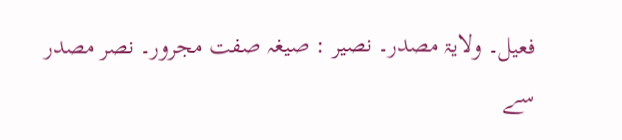فعیل۔ ولایۃ مصدر۔ نصیر : صیغہ صفت مجرور۔ نصر مصدر سے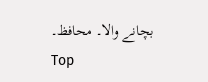بچانے والا۔ محافظ۔
Top